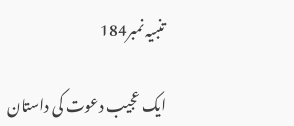تنبیہ نمبر184

ایک عجیب دعوت کی داستان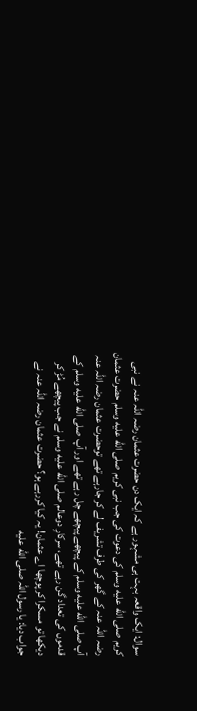سوال: ایک واقعہ بہت ہی مشہور ہے کہ ایک دن حضرت عثمان رضہ اللہ عنہ نے نبی کریم صلى الله عليه وسلم کی دعوت کی جب نبی کریم صلى الله عليه وسلم حضرت عثمان رضہ اللہ عنہ کے گھر کی طرف تشریف لے کر جارہے تھے توحضرت عثمان رضہ اللہ عنہ آپ صلى الله عليه وسلم کے پیچھے پیچھے چل رہے تھے اور آپ صلى الله عليه وسلم کے قدموں کی تعداد گن رہے تھے، سرکارِ دوعالم صلى الله عليه وسلم نے جب پیچھے مُڑ کر دیکھا تو مسکرا کر پوچھا اے عثمان! یہ کیا کررہے ہو؟ حضرت عثمان رضہ اللہ عنہ نے جواب دیا: یا رسول اللہ صلى الله عليه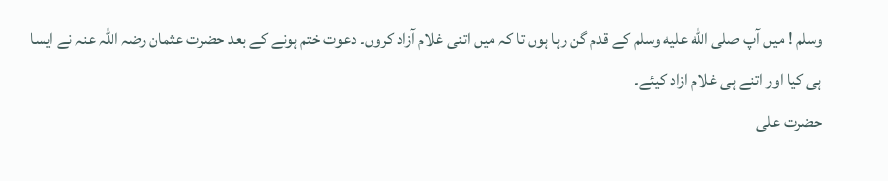وسلم ! میں آپ صلى الله عليه وسلم کے قدم گن رہا ہوں تا کہ میں اتنی غلام آزاد کروں۔ دعوت ختم ہونے کے بعد حضرت عثمان رضہ اللہ عنہ نے ایسا ہی کیا اور اتنے ہی غلام ازاد کیئے۔
حضرت علی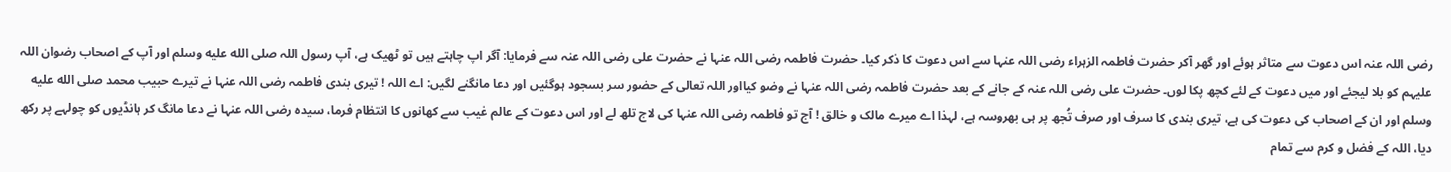رضی اللہ عنہ اس دعوت سے متاثر ہوئے اور گھر آکر حضرت فاطمہ الزہراء رضی اللہ عنہا سے اس دعوت کا ذکر کیا۔ حضرت فاطمہ رضی اللہ عنہا نے حضرت علی رضی اللہ عنہ سے فرمایا: آگر اپ چاہتے ہیں تو ٹھیک ہے، آپ رسول اللہ صلى الله عليه وسلم اور آپ کے اصحاب رضوان اللہ علیہم کو بلا لیجئے اور میں دعوت کے لئے کچھ پکا لوں۔ حضرت علی رضی اللہ عنہ کے جانے کے بعد حضرت فاطمہ رضی اللہ عنہا نے وضو کیااور اللہ تعالی کے حضور سر بسجود ہوگئیں اور دعا مانگنے لگیں: اے اللہ ! تیری بندی فاطمہ رضی اللہ عنہا نے تیرے حبیب محمد صلى الله عليه وسلم اور ان کے اصحاب کی دعوت کی ہے، تیری بندی کا سرف اور صرف تُجھ پر ہی بھروسہ ہے، لہذا اے میرے مالک و خالق ! آج تو فاطمہ رضی اللہ عنہا کی لاج تلھ لے اور اس دعوت کے عالم غیب سے کھانوں کا انتظام فرما، سیدہ رضی اللہ عنہا نے دعا مانگ کر ہانڈیوں کو چولہے پر رکھ دیا، اللہ کے فضل و کرم سے تمام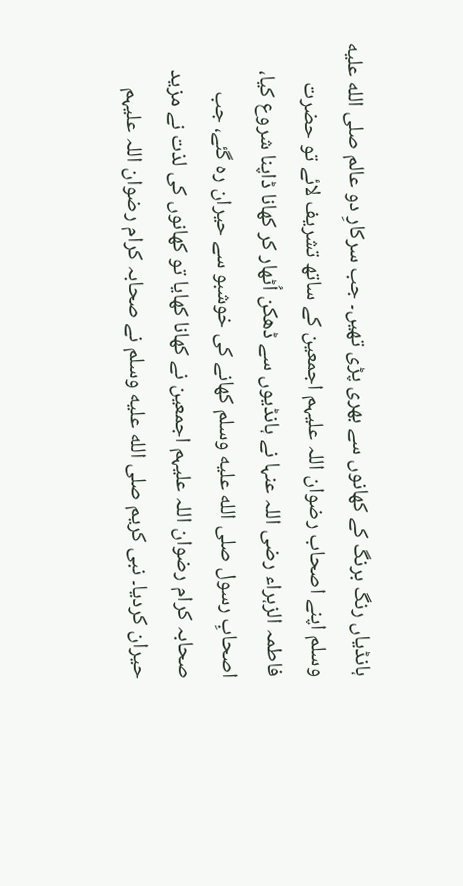ہانڈیاں رنگ برنگ کے کھانوں سے بھری پڑی تھیں۔ جب سرکارِ دو عالم صلى الله عليه وسلم اپنے اصحاب رضوان اللہ علیہم اجمعین کے ساتھ تشریف لائے تو حضرت فاطمہ الزہراء رضی اللہ عنہا نے ہانڈیوں سے ڈھکن اُٹھار کر کھانا ڈاپنا شروع کیا، اصحابِ رسول صلى الله عليه وسلم کھانے کی خوشبو سے حیران رہ گئے، جب صحابہ کرام رضوان اللہ علیہم اجمعین نے کھانا کھایا تو کھانوں کی لذت نے مزید حیران کردیا۔ نبی کریم صلى الله عليه وسلم نے صحابہ کرام رضوان اللہ علیہم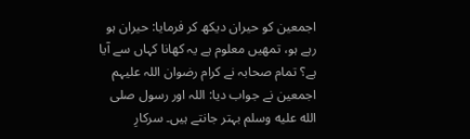اجمعین کو حیران دیکھ کر فرمایا: حیران ہو رہے ہو، تمھیں معلوم ہے یہ کھانا کہاں سے آیا ہے؟ تمام صحابہ نے کرام رضوان اللہ علیہم اجمعین نے جواب دیا: اللہ اور رسول صلى الله عليه وسلم بہتر جانتے ہیں۔ سرکارِ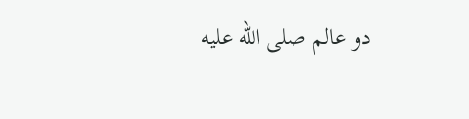دو عالم صلى الله عليه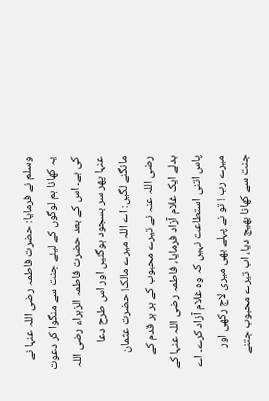وسلم نے فرمایا: حضرت فاطمہ رضی اللہ عنہا نے یہ کھانا ہم لوگوں کے لیئے جنت سے منگوا کر دعوت کی ہے۔ اس کے بعد حضرت فاطمہ الزہراء رضی اللہ عنہا پھر سر بسجود ہوگئیں اور اس طرح دعا مانگنے لگیں: اے اللہ میرے مالک! حضرت عثمان رضی اللہ عنہ نے تیرے محبوب کے ہر ہر قدم کے بدلے ایک غلام آزاد فرمایا، فاطمہ رضی اللہ عنہا کے پاس اتنی استطاعت نہیں کہ وہ غلام آزاد کرے۔ اے میرے رب ! تو نے پہلے بھی میری لاج رکھی اور جنت سے کھانا بھیج دیا، اب تیرے محبوب جتنے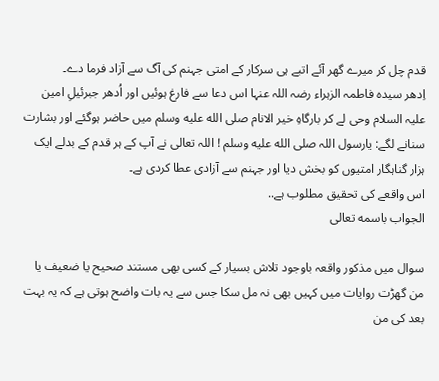قدم چل کر میرے گھر آئے اتبے ہی سرکار کے امتی جہنم کی آگ سے آزاد فرما دے۔
اِدھر سیدہ فاطمہ الزہراء رضہ اللہ عنہا اس دعا سے فارغ ہوئیں اور اُدھر جبرئیلِ امین علیہ السلام وحی لے کر بارگاہِ خیر الانام صلى الله عليه وسلم میں حاضر ہوگئے اور بشارت سنانے لگے: یارسول اللہ صلى الله عليه وسلم ! اللہ تعالی نے آپ کے ہر قدم کے بدلے ایک ہزار گناہگار امتیوں کو بخش دیا اور جہنم سے آزادی عطا کردی ہے۔
اس واقعے کی تحقیق مطلوب ہے..
الجواب باسمه تعالی

سوال میں مذکور واقعہ باوجود تلاش بسیار کے کسی بھی مستند صحیح یا ضعیف یا من گھڑت روایات میں کہیں بھی نہ مل سکا جس سے یہ بات واضح ہوتی ہے کہ یہ بہت بعد کی من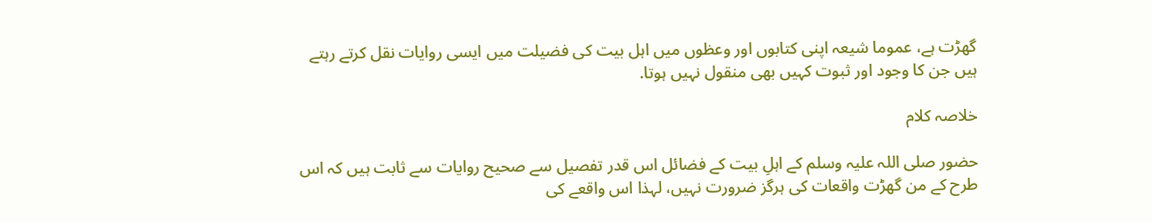گھڑت ہے، عموما شیعہ اپنی کتابوں اور وعظوں میں اہل بیت کی فضیلت میں ایسی روایات نقل کرتے رہتے ہیں جن کا وجود اور ثبوت کہیں بھی منقول نہیں ہوتا.

خلاصہ کلام

حضور صلی اللہ علیہ وسلم کے اہلِ بیت کے فضائل اس قدر تفصیل سے صحیح روایات سے ثابت ہیں کہ اس طرح کے من گھڑت واقعات کی ہرگز ضرورت نہیں، لہذا اس واقعے کی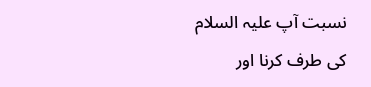نسبت آپ علیہ السلام کی طرف کرنا اور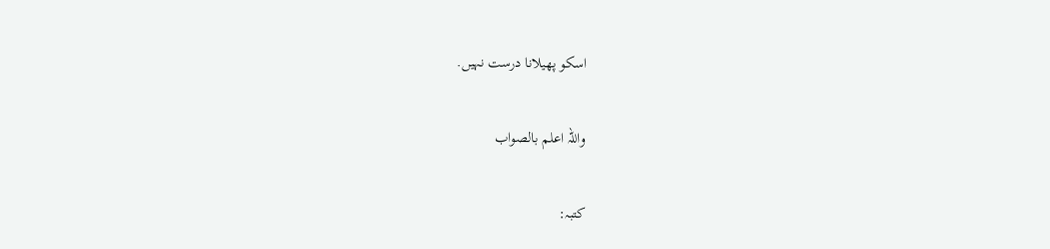اسکو پھیلانا درست نہیں.

واللہ اعلم بالصواب

کتبہ: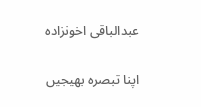عبدالباقی اخونزادہ

اپنا تبصرہ بھیجیں